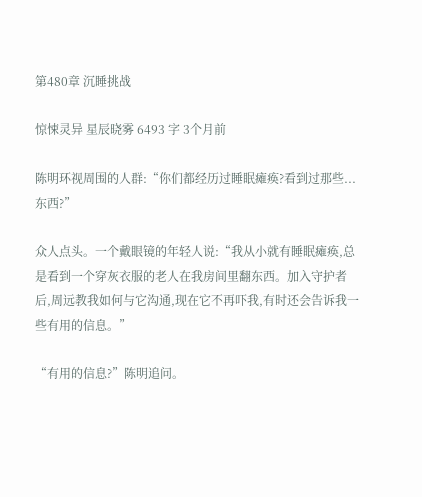第480章 沉睡挑战

惊悚灵异 星辰晓雾 6493 字 3个月前

陈明环视周围的人群:“你们都经历过睡眠瘫痪?看到过那些...东西?”

众人点头。一个戴眼镜的年轻人说:“我从小就有睡眠瘫痪,总是看到一个穿灰衣服的老人在我房间里翻东西。加入守护者后,周远教我如何与它沟通,现在它不再吓我,有时还会告诉我一些有用的信息。”

“有用的信息?”陈明追问。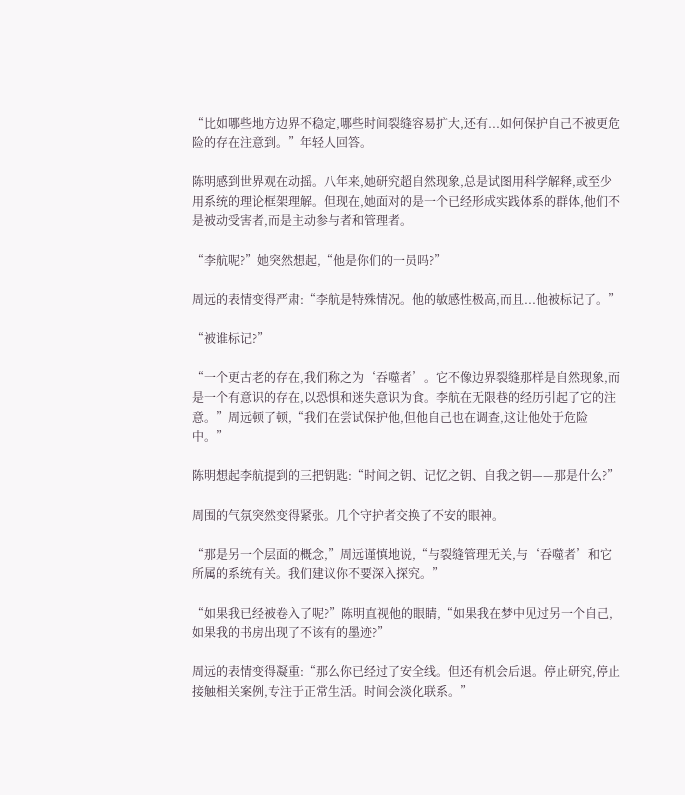“比如哪些地方边界不稳定,哪些时间裂缝容易扩大,还有...如何保护自己不被更危险的存在注意到。”年轻人回答。

陈明感到世界观在动摇。八年来,她研究超自然现象,总是试图用科学解释,或至少用系统的理论框架理解。但现在,她面对的是一个已经形成实践体系的群体,他们不是被动受害者,而是主动参与者和管理者。

“李航呢?”她突然想起,“他是你们的一员吗?”

周远的表情变得严肃:“李航是特殊情况。他的敏感性极高,而且...他被标记了。”

“被谁标记?”

“一个更古老的存在,我们称之为‘吞噬者’。它不像边界裂缝那样是自然现象,而是一个有意识的存在,以恐惧和迷失意识为食。李航在无限巷的经历引起了它的注意。”周远顿了顿,“我们在尝试保护他,但他自己也在调查,这让他处于危险中。”

陈明想起李航提到的三把钥匙:“时间之钥、记忆之钥、自我之钥——那是什么?”

周围的气氛突然变得紧张。几个守护者交换了不安的眼神。

“那是另一个层面的概念,”周远谨慎地说,“与裂缝管理无关,与‘吞噬者’和它所属的系统有关。我们建议你不要深入探究。”

“如果我已经被卷入了呢?”陈明直视他的眼睛,“如果我在梦中见过另一个自己,如果我的书房出现了不该有的墨迹?”

周远的表情变得凝重:“那么你已经过了安全线。但还有机会后退。停止研究,停止接触相关案例,专注于正常生活。时间会淡化联系。”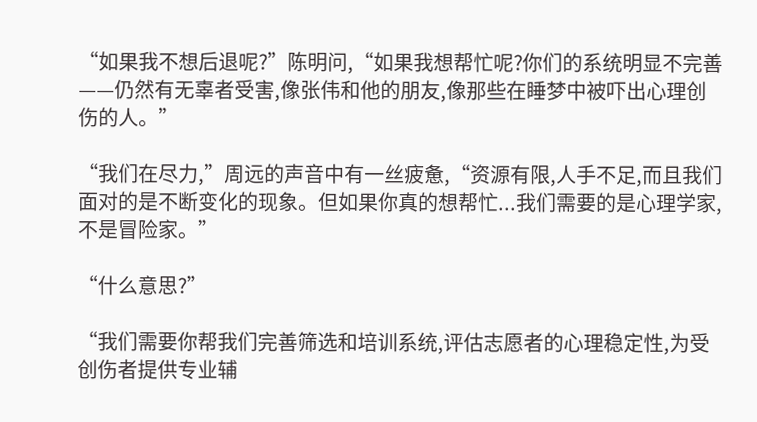“如果我不想后退呢?”陈明问,“如果我想帮忙呢?你们的系统明显不完善——仍然有无辜者受害,像张伟和他的朋友,像那些在睡梦中被吓出心理创伤的人。”

“我们在尽力,”周远的声音中有一丝疲惫,“资源有限,人手不足,而且我们面对的是不断变化的现象。但如果你真的想帮忙...我们需要的是心理学家,不是冒险家。”

“什么意思?”

“我们需要你帮我们完善筛选和培训系统,评估志愿者的心理稳定性,为受创伤者提供专业辅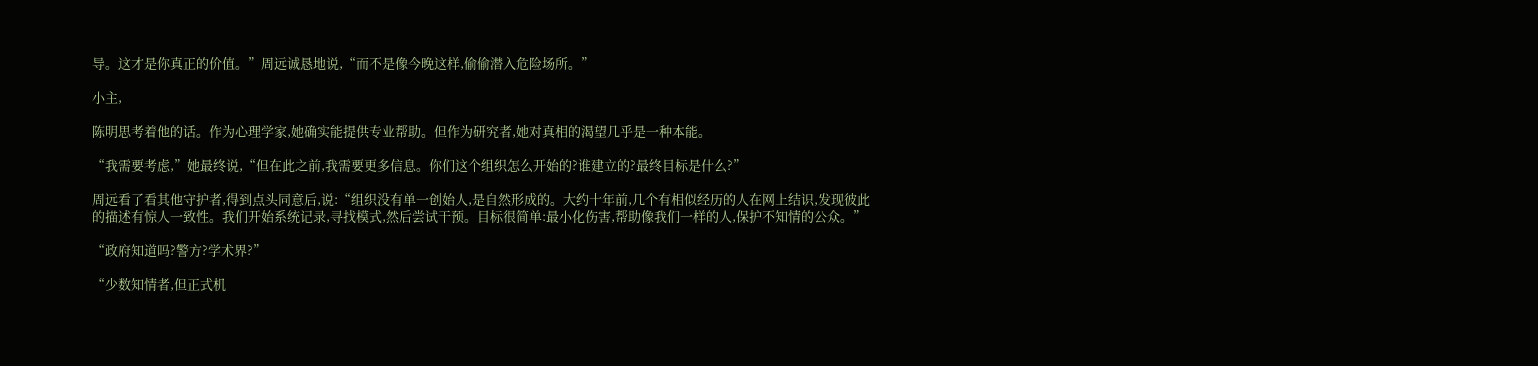导。这才是你真正的价值。”周远诚恳地说,“而不是像今晚这样,偷偷潜入危险场所。”

小主,

陈明思考着他的话。作为心理学家,她确实能提供专业帮助。但作为研究者,她对真相的渴望几乎是一种本能。

“我需要考虑,”她最终说,“但在此之前,我需要更多信息。你们这个组织怎么开始的?谁建立的?最终目标是什么?”

周远看了看其他守护者,得到点头同意后,说:“组织没有单一创始人,是自然形成的。大约十年前,几个有相似经历的人在网上结识,发现彼此的描述有惊人一致性。我们开始系统记录,寻找模式,然后尝试干预。目标很简单:最小化伤害,帮助像我们一样的人,保护不知情的公众。”

“政府知道吗?警方?学术界?”

“少数知情者,但正式机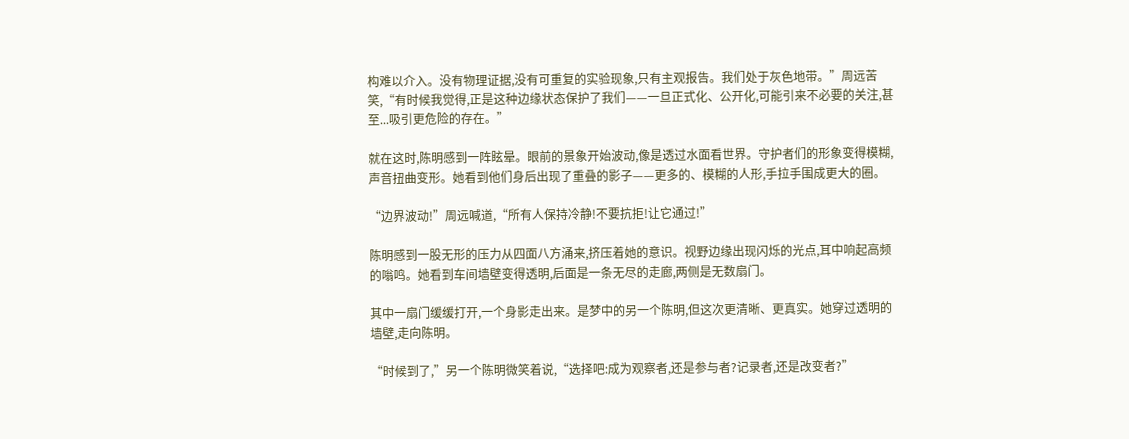构难以介入。没有物理证据,没有可重复的实验现象,只有主观报告。我们处于灰色地带。”周远苦笑,“有时候我觉得,正是这种边缘状态保护了我们——一旦正式化、公开化,可能引来不必要的关注,甚至...吸引更危险的存在。”

就在这时,陈明感到一阵眩晕。眼前的景象开始波动,像是透过水面看世界。守护者们的形象变得模糊,声音扭曲变形。她看到他们身后出现了重叠的影子——更多的、模糊的人形,手拉手围成更大的圈。

“边界波动!”周远喊道,“所有人保持冷静!不要抗拒!让它通过!”

陈明感到一股无形的压力从四面八方涌来,挤压着她的意识。视野边缘出现闪烁的光点,耳中响起高频的嗡鸣。她看到车间墙壁变得透明,后面是一条无尽的走廊,两侧是无数扇门。

其中一扇门缓缓打开,一个身影走出来。是梦中的另一个陈明,但这次更清晰、更真实。她穿过透明的墙壁,走向陈明。

“时候到了,”另一个陈明微笑着说,“选择吧:成为观察者,还是参与者?记录者,还是改变者?”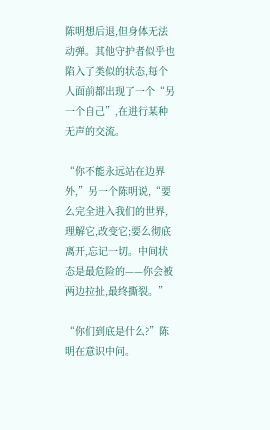陈明想后退,但身体无法动弹。其他守护者似乎也陷入了类似的状态,每个人面前都出现了一个“另一个自己”,在进行某种无声的交流。

“你不能永远站在边界外,”另一个陈明说,“要么完全进入我们的世界,理解它,改变它;要么彻底离开,忘记一切。中间状态是最危险的——你会被两边拉扯,最终撕裂。”

“你们到底是什么?”陈明在意识中问。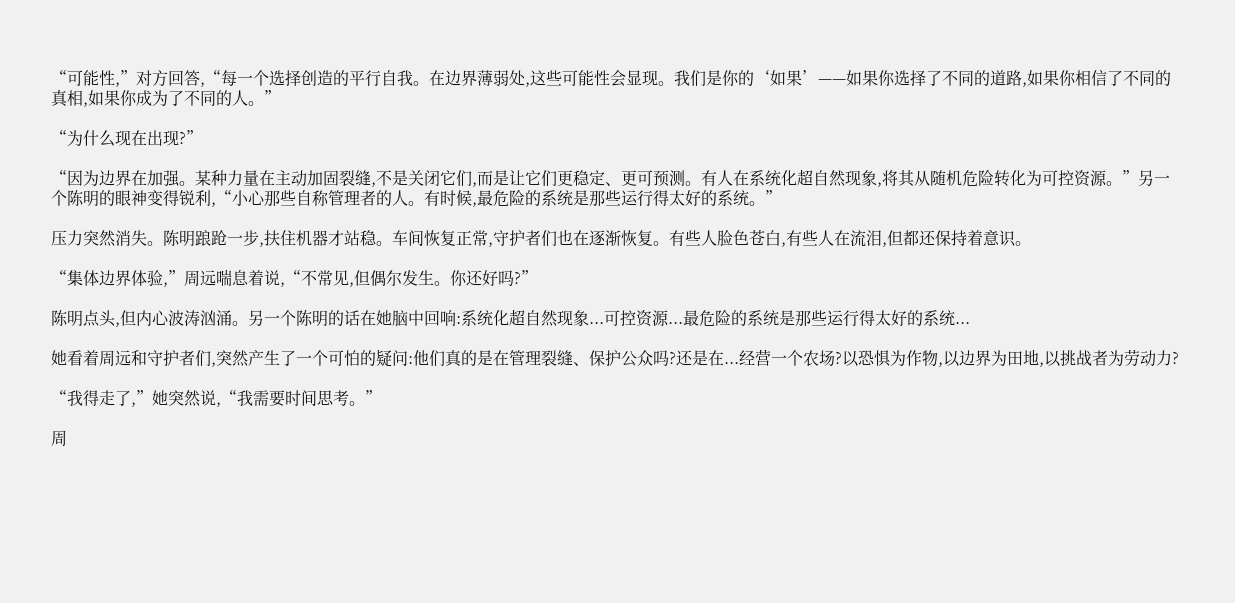“可能性,”对方回答,“每一个选择创造的平行自我。在边界薄弱处,这些可能性会显现。我们是你的‘如果’——如果你选择了不同的道路,如果你相信了不同的真相,如果你成为了不同的人。”

“为什么现在出现?”

“因为边界在加强。某种力量在主动加固裂缝,不是关闭它们,而是让它们更稳定、更可预测。有人在系统化超自然现象,将其从随机危险转化为可控资源。”另一个陈明的眼神变得锐利,“小心那些自称管理者的人。有时候,最危险的系统是那些运行得太好的系统。”

压力突然消失。陈明踉跄一步,扶住机器才站稳。车间恢复正常,守护者们也在逐渐恢复。有些人脸色苍白,有些人在流泪,但都还保持着意识。

“集体边界体验,”周远喘息着说,“不常见,但偶尔发生。你还好吗?”

陈明点头,但内心波涛汹涌。另一个陈明的话在她脑中回响:系统化超自然现象...可控资源...最危险的系统是那些运行得太好的系统...

她看着周远和守护者们,突然产生了一个可怕的疑问:他们真的是在管理裂缝、保护公众吗?还是在...经营一个农场?以恐惧为作物,以边界为田地,以挑战者为劳动力?

“我得走了,”她突然说,“我需要时间思考。”

周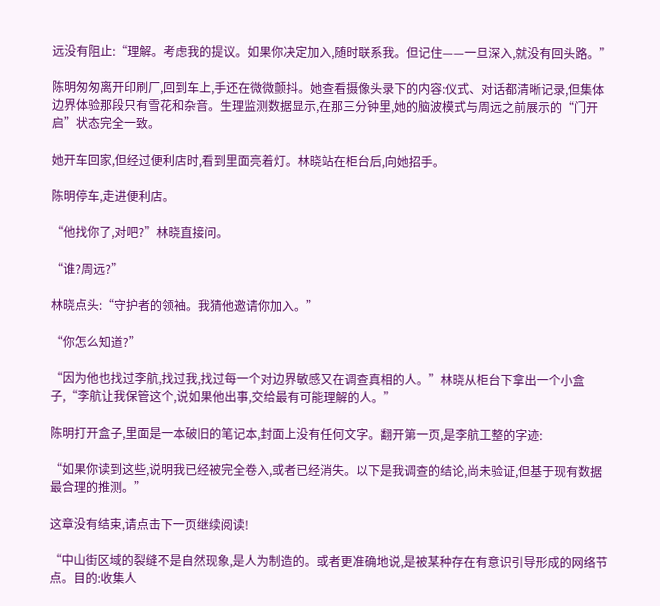远没有阻止:“理解。考虑我的提议。如果你决定加入,随时联系我。但记住——一旦深入,就没有回头路。”

陈明匆匆离开印刷厂,回到车上,手还在微微颤抖。她查看摄像头录下的内容:仪式、对话都清晰记录,但集体边界体验那段只有雪花和杂音。生理监测数据显示,在那三分钟里,她的脑波模式与周远之前展示的“门开启”状态完全一致。

她开车回家,但经过便利店时,看到里面亮着灯。林晓站在柜台后,向她招手。

陈明停车,走进便利店。

“他找你了,对吧?”林晓直接问。

“谁?周远?”

林晓点头:“守护者的领袖。我猜他邀请你加入。”

“你怎么知道?”

“因为他也找过李航,找过我,找过每一个对边界敏感又在调查真相的人。”林晓从柜台下拿出一个小盒子,“李航让我保管这个,说如果他出事,交给最有可能理解的人。”

陈明打开盒子,里面是一本破旧的笔记本,封面上没有任何文字。翻开第一页,是李航工整的字迹:

“如果你读到这些,说明我已经被完全卷入,或者已经消失。以下是我调查的结论,尚未验证,但基于现有数据最合理的推测。”

这章没有结束,请点击下一页继续阅读!

“中山街区域的裂缝不是自然现象,是人为制造的。或者更准确地说,是被某种存在有意识引导形成的网络节点。目的:收集人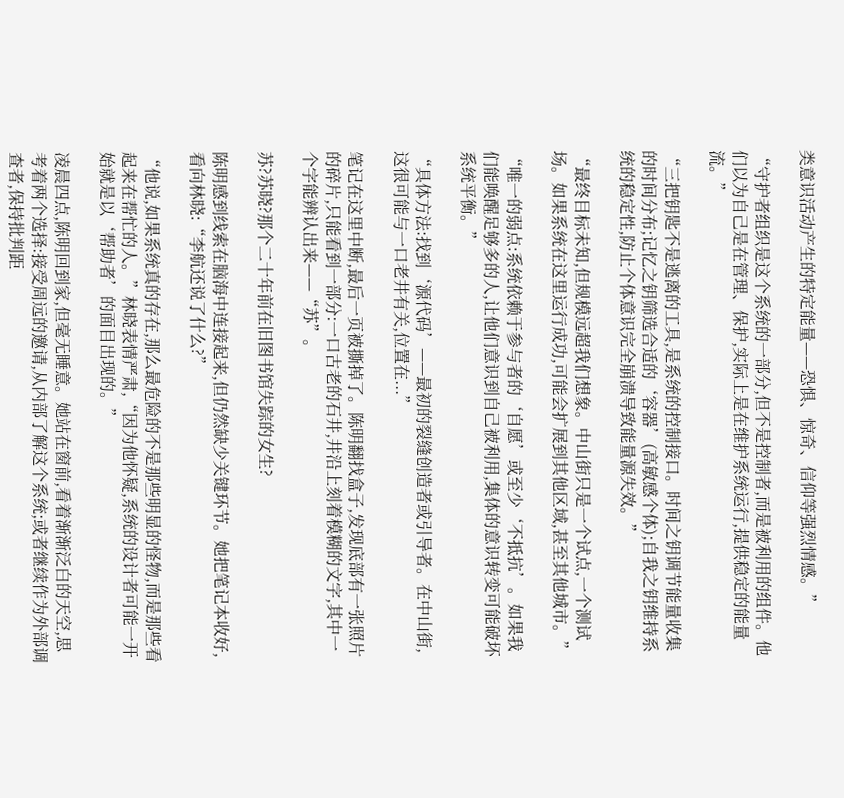类意识活动产生的特定能量——恐惧、惊奇、信仰等强烈情感。”

“守护者组织是这个系统的一部分,但不是控制者,而是被利用的组件。他们以为自己是在管理、保护,实际上是在维护系统运行,提供稳定的能量流。”

“三把钥匙不是逃离的工具,是系统的控制接口。时间之钥调节能量收集的时间分布;记忆之钥筛选合适的‘容器’(高敏感个体);自我之钥维持系统的稳定性,防止个体意识完全崩溃导致能量源失效。”

“最终目标未知,但规模远超我们想象。中山街只是一个试点,一个测试场。如果系统在这里运行成功,可能会扩展到其他区域,甚至其他城市。”

“唯一的弱点:系统依赖于参与者的‘自愿’或至少‘不抵抗’。如果我们能唤醒足够多的人,让他们意识到自己被利用,集体的意识转变可能破坏系统平衡。”

“具体方法:找到‘源代码’——最初的裂缝创造者或引导者。在中山街,这很可能与一口老井有关,位置在...”

笔记在这里中断,最后一页被撕掉了。陈明翻找盒子,发现底部有一张照片的碎片,只能看到一部分:一口古老的石井,井沿上刻着模糊的文字,其中一个字能辨认出来——“苏”。

苏?苏晓?那个二十年前在旧图书馆失踪的女生?

陈明感到线索在脑海中连接起来,但仍然缺少关键环节。她把笔记本收好,看向林晓:“李航还说了什么?”

“他说,如果系统真的存在,那么最危险的不是那些明显的怪物,而是那些看起来在帮忙的人。”林晓表情严肃,“因为他怀疑,系统的设计者可能一开始就是以‘帮助者’的面目出现的。”

凌晨四点,陈明回到家,但毫无睡意。她站在窗前,看着渐渐泛白的天空,思考着两个选择:接受周远的邀请,从内部了解这个系统;或者继续作为外部调查者,保持批判距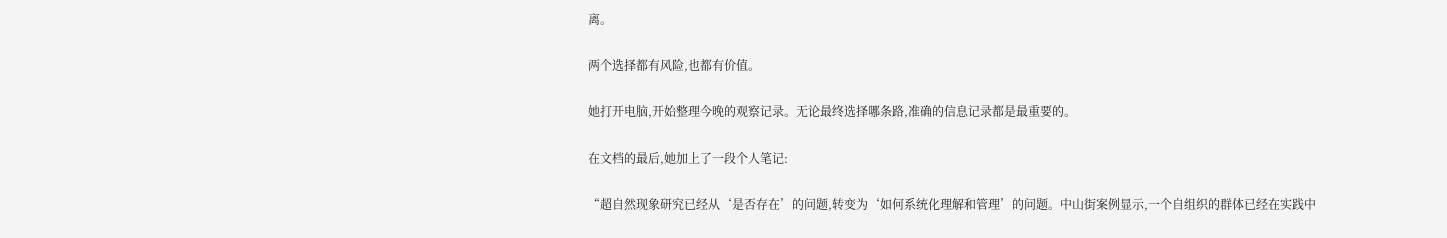离。

两个选择都有风险,也都有价值。

她打开电脑,开始整理今晚的观察记录。无论最终选择哪条路,准确的信息记录都是最重要的。

在文档的最后,她加上了一段个人笔记:

“超自然现象研究已经从‘是否存在’的问题,转变为‘如何系统化理解和管理’的问题。中山街案例显示,一个自组织的群体已经在实践中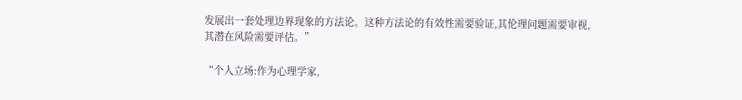发展出一套处理边界现象的方法论。这种方法论的有效性需要验证,其伦理问题需要审视,其潜在风险需要评估。”

“个人立场:作为心理学家,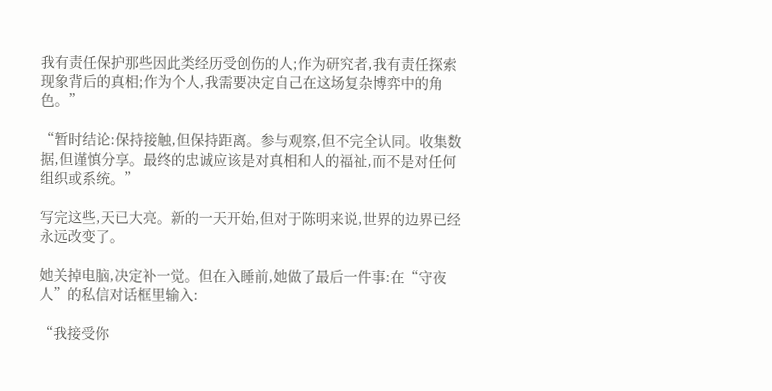我有责任保护那些因此类经历受创伤的人;作为研究者,我有责任探索现象背后的真相;作为个人,我需要决定自己在这场复杂博弈中的角色。”

“暂时结论:保持接触,但保持距离。参与观察,但不完全认同。收集数据,但谨慎分享。最终的忠诚应该是对真相和人的福祉,而不是对任何组织或系统。”

写完这些,天已大亮。新的一天开始,但对于陈明来说,世界的边界已经永远改变了。

她关掉电脑,决定补一觉。但在入睡前,她做了最后一件事:在“守夜人”的私信对话框里输入:

“我接受你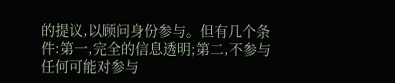的提议,以顾问身份参与。但有几个条件:第一,完全的信息透明;第二,不参与任何可能对参与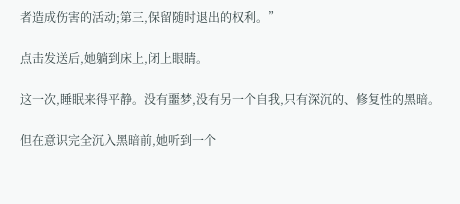者造成伤害的活动;第三,保留随时退出的权利。”

点击发送后,她躺到床上,闭上眼睛。

这一次,睡眠来得平静。没有噩梦,没有另一个自我,只有深沉的、修复性的黑暗。

但在意识完全沉入黑暗前,她听到一个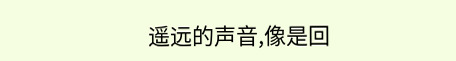遥远的声音,像是回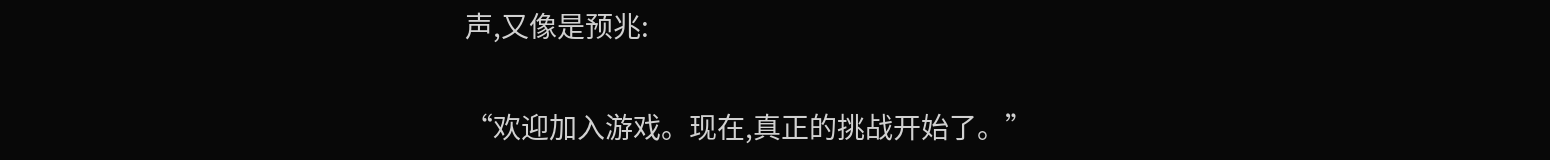声,又像是预兆:

“欢迎加入游戏。现在,真正的挑战开始了。”